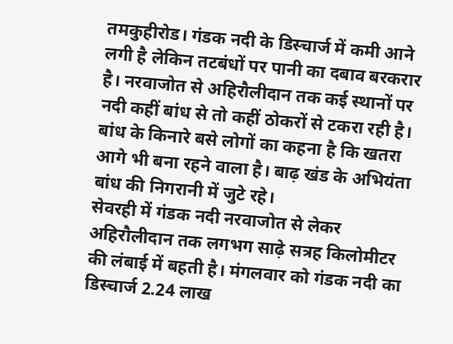तमकुहीरोड। गंडक नदी के डिस्चार्ज में कमी आने लगी है लेकिन तटबंधों पर पानी का दबाव बरकरार है। नरवाजोत से अहिरौलीदान तक कई स्थानों पर नदी कहीं बांध से तो कहीं ठोकरों से टकरा रही है। बांध के किनारे बसे लोगों का कहना है कि खतरा आगे भी बना रहने वाला है। बाढ़ खंड के अभियंता बांध की निगरानी में जुटे रहे।
सेवरही में गंडक नदी नरवाजोत से लेकर अहिरौलीदान तक लगभग साढ़े सत्रह किलोमीटर की लंबाई में बहती है। मंगलवार को गंडक नदी का डिस्चार्ज 2.24 लाख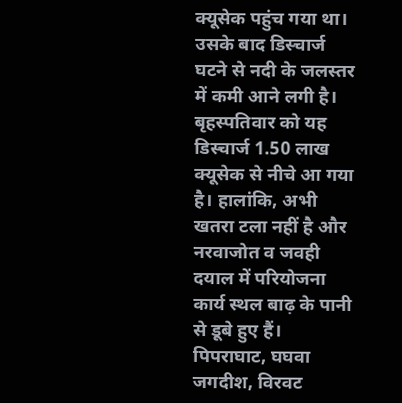क्यूसेक पहुंच गया था। उसके बाद डिस्चार्ज घटने से नदी के जलस्तर में कमी आने लगी है। बृहस्पतिवार को यह डिस्चार्ज 1.50 लाख क्यूसेक से नीचे आ गया है। हालांकि, अभी खतरा टला नहीं है और नरवाजोत व जवही दयाल में परियोजना कार्य स्थल बाढ़ के पानी से डूबे हुए हैं।
पिपराघाट, घघवा जगदीश, विरवट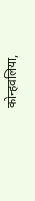कोन्हवलिया,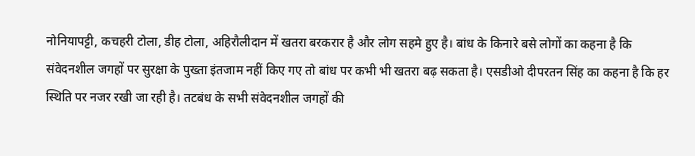नोनियापट्टी, कचहरी टोला, डीह टोला, अहिरौलीदान में खतरा बरकरार है और लोग सहमे हुए है। बांध के किनारे बसे लोगों का कहना है कि संवेदनशील जगहों पर सुरक्षा के पुख्ता इंतजाम नहीं किए गए तो बांध पर कभी भी खतरा बढ़ सकता है। एसडीओ दीपरतन सिंह का कहना है कि हर स्थिति पर नजर रखी जा रही है। तटबंध के सभी संवेदनशील जगहों की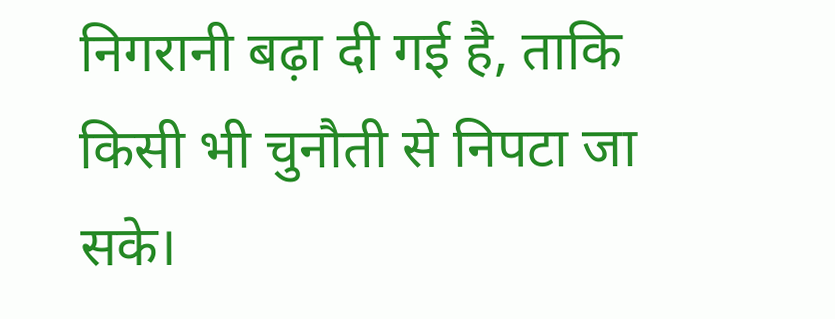निगरानी बढ़ा दी गई है, ताकि किसी भी चुनौती से निपटा जा सके।